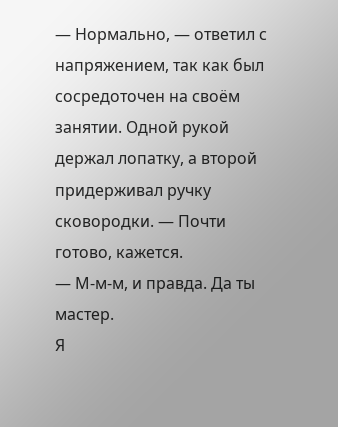— Нормально, — ответил с напряжением, так как был сосредоточен на своём занятии. Одной рукой держал лопатку, а второй придерживал ручку сковородки. — Почти готово, кажется.
— М-м-м, и правда. Да ты мастер.
Я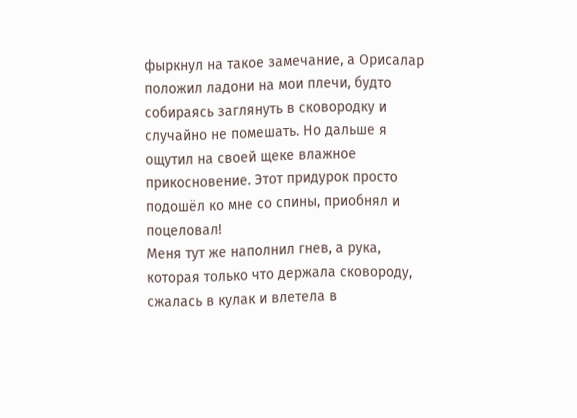фыркнул на такое замечание, а Орисалар положил ладони на мои плечи, будто собираясь заглянуть в сковородку и случайно не помешать. Но дальше я ощутил на своей щеке влажное прикосновение. Этот придурок просто подошёл ко мне со спины, приобнял и поцеловал!
Меня тут же наполнил гнев, а рука, которая только что держала сковороду, сжалась в кулак и влетела в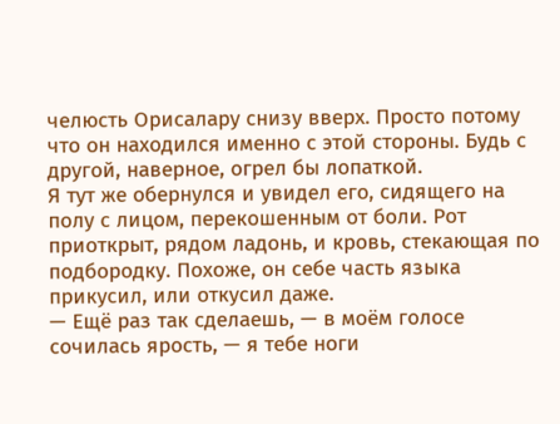челюсть Орисалару снизу вверх. Просто потому что он находился именно с этой стороны. Будь с другой, наверное, огрел бы лопаткой.
Я тут же обернулся и увидел его, сидящего на полу с лицом, перекошенным от боли. Рот приоткрыт, рядом ладонь, и кровь, стекающая по подбородку. Похоже, он себе часть языка прикусил, или откусил даже.
— Ещё раз так сделаешь, — в моём голосе сочилась ярость, — я тебе ноги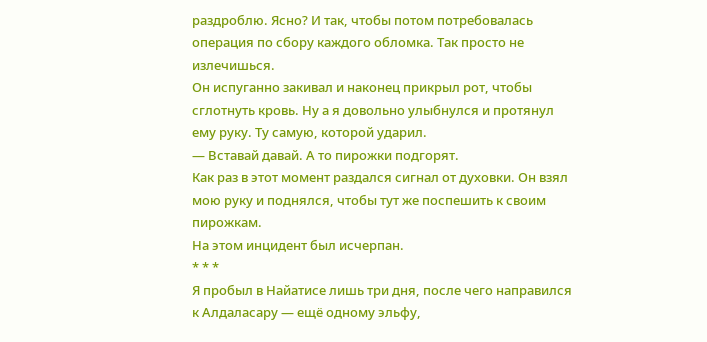раздроблю. Ясно? И так, чтобы потом потребовалась операция по сбору каждого обломка. Так просто не излечишься.
Он испуганно закивал и наконец прикрыл рот, чтобы сглотнуть кровь. Ну а я довольно улыбнулся и протянул ему руку. Ту самую, которой ударил.
— Вставай давай. А то пирожки подгорят.
Как раз в этот момент раздался сигнал от духовки. Он взял мою руку и поднялся, чтобы тут же поспешить к своим пирожкам.
На этом инцидент был исчерпан.
* * *
Я пробыл в Найатисе лишь три дня, после чего направился к Алдаласару — ещё одному эльфу,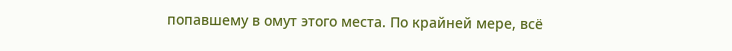попавшему в омут этого места. По крайней мере, всё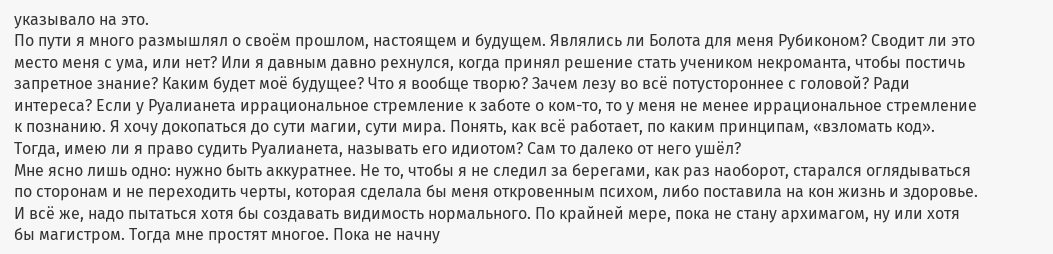указывало на это.
По пути я много размышлял о своём прошлом, настоящем и будущем. Являлись ли Болота для меня Рубиконом? Сводит ли это место меня с ума, или нет? Или я давным давно рехнулся, когда принял решение стать учеником некроманта, чтобы постичь запретное знание? Каким будет моё будущее? Что я вообще творю? Зачем лезу во всё потустороннее с головой? Ради интереса? Если у Руалианета иррациональное стремление к заботе о ком-то, то у меня не менее иррациональное стремление к познанию. Я хочу докопаться до сути магии, сути мира. Понять, как всё работает, по каким принципам, «взломать код». Тогда, имею ли я право судить Руалианета, называть его идиотом? Сам то далеко от него ушёл?
Мне ясно лишь одно: нужно быть аккуратнее. Не то, чтобы я не следил за берегами, как раз наоборот, старался оглядываться по сторонам и не переходить черты, которая сделала бы меня откровенным психом, либо поставила на кон жизнь и здоровье. И всё же, надо пытаться хотя бы создавать видимость нормального. По крайней мере, пока не стану архимагом, ну или хотя бы магистром. Тогда мне простят многое. Пока не начну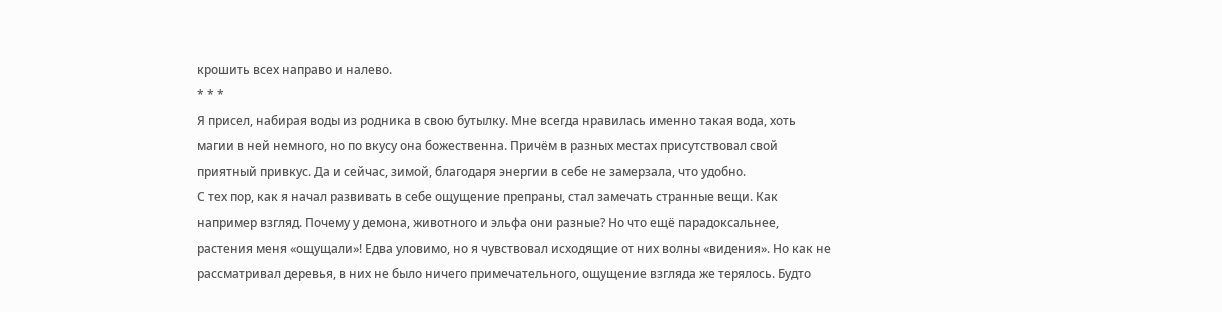крошить всех направо и налево.
* * *
Я присел, набирая воды из родника в свою бутылку. Мне всегда нравилась именно такая вода, хоть магии в ней немного, но по вкусу она божественна. Причём в разных местах присутствовал свой приятный привкус. Да и сейчас, зимой, благодаря энергии в себе не замерзала, что удобно.
С тех пор, как я начал развивать в себе ощущение препраны, стал замечать странные вещи. Как например взгляд. Почему у демона, животного и эльфа они разные? Но что ещё парадоксальнее, растения меня «ощущали»! Едва уловимо, но я чувствовал исходящие от них волны «видения». Но как не рассматривал деревья, в них не было ничего примечательного, ощущение взгляда же терялось. Будто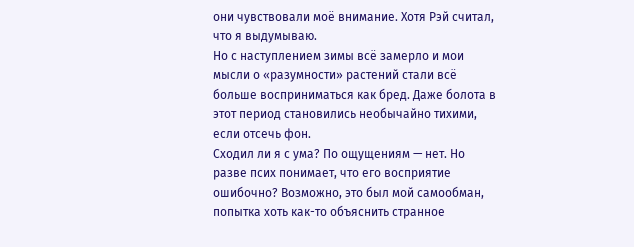они чувствовали моё внимание. Хотя Рэй считал, что я выдумываю.
Но с наступлением зимы всё замерло и мои мысли о «разумности» растений стали всё больше восприниматься как бред. Даже болота в этот период становились необычайно тихими, если отсечь фон.
Сходил ли я с ума? По ощущениям — нет. Но разве псих понимает, что его восприятие ошибочно? Возможно, это был мой самообман, попытка хоть как-то объяснить странное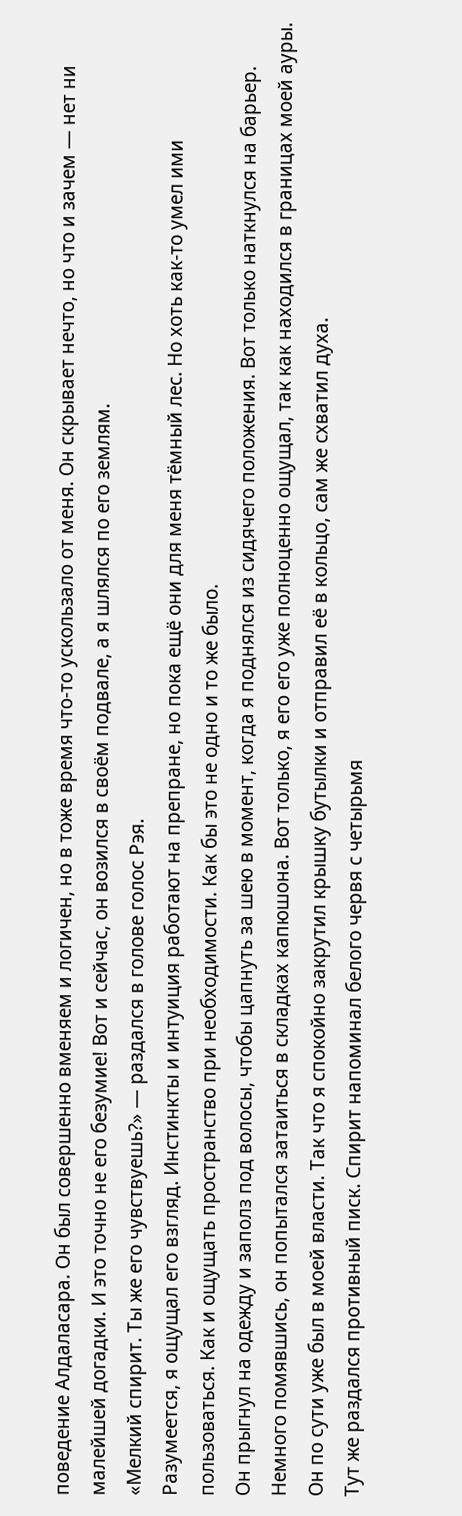поведение Алдаласара. Он был совершенно вменяем и логичен, но в тоже время что-то ускользало от меня. Он скрывает нечто, но что и зачем — нет ни малейшей догадки. И это точно не его безумие! Вот и сейчас, он возился в своём подвале, а я шлялся по его землям.
«Мелкий спирит. Ты же его чувствуешь?» — раздался в голове голос Рэя.
Разумеется, я ощущал его взгляд. Инстинкты и интуиция работают на препране, но пока ещё они для меня тёмный лес. Но хоть как-то умел ими пользоваться. Как и ощущать пространство при необходимости. Как бы это не одно и то же было.
Он прыгнул на одежду и заполз под волосы, чтобы цапнуть за шею в момент, когда я поднялся из сидячего положения. Вот только наткнулся на барьер. Немного помявшись, он попытался затаиться в складках капюшона. Вот только, я его его уже полноценно ощущал, так как находился в границах моей ауры. Он по сути уже был в моей власти. Так что я спокойно закрутил крышку бутылки и отправил её в кольцо, сам же схватил духа.
Тут же раздался противный писк. Спирит напоминал белого червя с четырьмя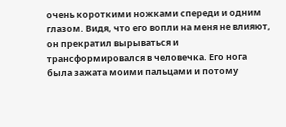очень короткими ножками спереди и одним глазом. Видя, что его вопли на меня не влияют, он прекратил вырываться и трансформировался в человечка. Его нога была зажата моими пальцами и потому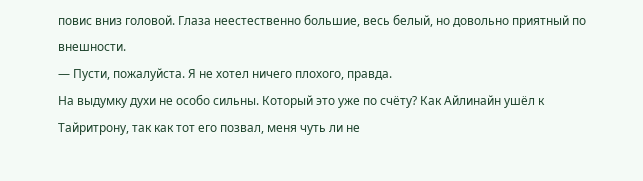повис вниз головой. Глаза неестественно большие, весь белый, но довольно приятный по внешности.
— Пусти, пожалуйста. Я не хотел ничего плохого, правда.
На выдумку духи не особо сильны. Который это уже по счёту? Как Айлинайн ушёл к Тайритрону, так как тот его позвал, меня чуть ли не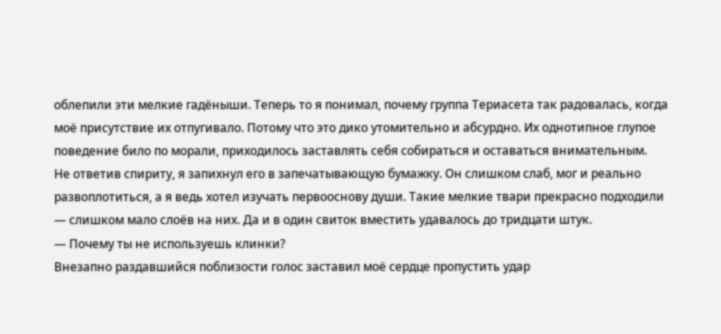облепили эти мелкие гадёныши. Теперь то я понимал, почему группа Териасета так радовалась, когда моё присутствие их отпугивало. Потому что это дико утомительно и абсурдно. Их однотипное глупое поведение било по морали, приходилось заставлять себя собираться и оставаться внимательным.
Не ответив спириту, я запихнул его в запечатывающую бумажку. Он слишком слаб, мог и реально развоплотиться, а я ведь хотел изучать первооснову души. Такие мелкие твари прекрасно подходили — слишком мало слоёв на них. Да и в один свиток вместить удавалось до тридцати штук.
— Почему ты не используешь клинки?
Внезапно раздавшийся поблизости голос заставил моё сердце пропустить удар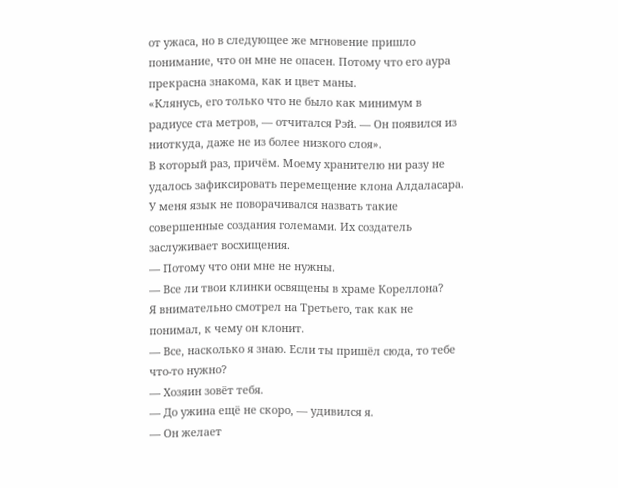от ужаса, но в следующее же мгновение пришло понимание, что он мне не опасен. Потому что его аура прекрасна знакома, как и цвет маны.
«Клянусь, его только что не было как минимум в радиусе ста метров, — отчитался Рэй. — Он появился из ниоткуда, даже не из более низкого слоя».
В который раз, причём. Моему хранителю ни разу не удалось зафиксировать перемещение клона Алдаласара. У меня язык не поворачивался назвать такие совершенные создания големами. Их создатель заслуживает восхищения.
— Потому что они мне не нужны.
— Все ли твои клинки освящены в храме Кореллона?
Я внимательно смотрел на Третьего, так как не понимал, к чему он клонит.
— Все, насколько я знаю. Если ты пришёл сюда, то тебе что-то нужно?
— Хозяин зовёт тебя.
— До ужина ещё не скоро, — удивился я.
— Он желает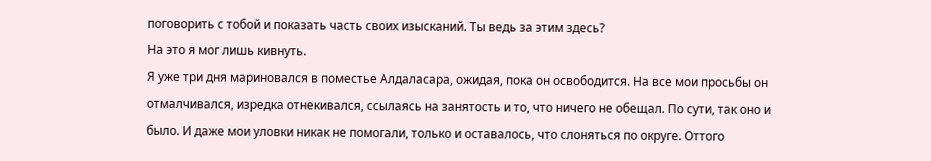поговорить с тобой и показать часть своих изысканий. Ты ведь за этим здесь?
На это я мог лишь кивнуть.
Я уже три дня мариновался в поместье Алдаласара, ожидая, пока он освободится. На все мои просьбы он отмалчивался, изредка отнекивался, ссылаясь на занятость и то, что ничего не обещал. По сути, так оно и было. И даже мои уловки никак не помогали, только и оставалось, что слоняться по округе. Оттого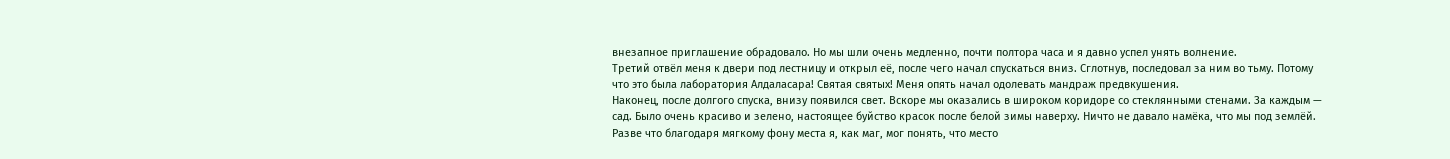внезапное приглашение обрадовало. Но мы шли очень медленно, почти полтора часа и я давно успел унять волнение.
Третий отвёл меня к двери под лестницу и открыл её, после чего начал спускаться вниз. Сглотнув, последовал за ним во тьму. Потому что это была лаборатория Алдаласара! Святая святых! Меня опять начал одолевать мандраж предвкушения.
Наконец, после долгого спуска, внизу появился свет. Вскоре мы оказались в широком коридоре со стеклянными стенами. За каждым — сад. Было очень красиво и зелено, настоящее буйство красок после белой зимы наверху. Ничто не давало намёка, что мы под землёй. Разве что благодаря мягкому фону места я, как маг, мог понять, что место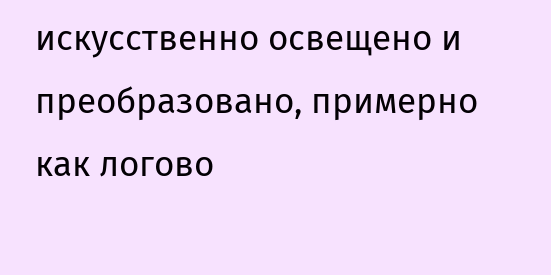искусственно освещено и преобразовано, примерно как логово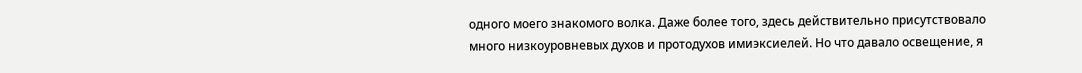одного моего знакомого волка. Даже более того, здесь действительно присутствовало много низкоуровневых духов и протодухов имиэксиелей. Но что давало освещение, я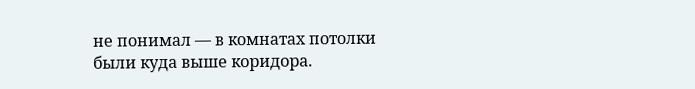не понимал — в комнатах потолки были куда выше коридора.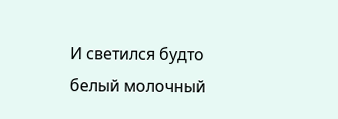И светился будто белый молочный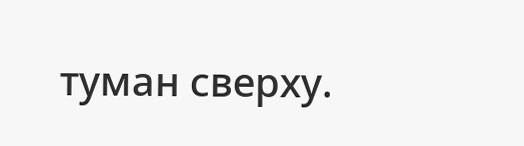туман сверху.